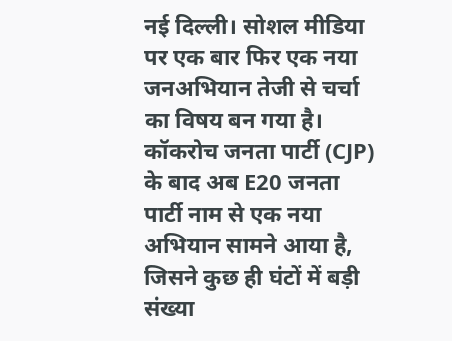नई दिल्ली। सोशल मीडिया पर एक बार फिर एक नया जनअभियान तेजी से चर्चा का विषय बन गया है। कॉकरोच जनता पार्टी (CJP) के बाद अब E20 जनता पार्टी नाम से एक नया अभियान सामने आया है, जिसने कुछ ही घंटों में बड़ी संख्या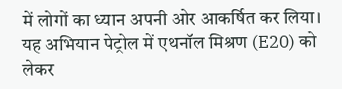में लोगों का ध्यान अपनी ओर आकर्षित कर लिया। यह अभियान पेट्रोल में एथनॉल मिश्रण (E20) को लेकर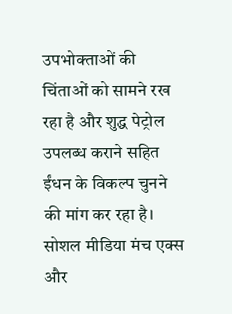उपभोक्ताओं की चिंताओं को सामने रख रहा है और शुद्ध पेट्रोल उपलब्ध कराने सहित ईंधन के विकल्प चुनने की मांग कर रहा है। सोशल मीडिया मंच एक्स और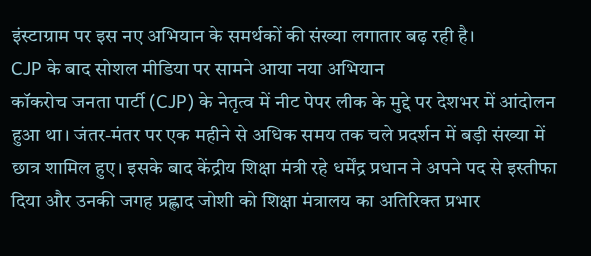इंस्टाग्राम पर इस नए अभियान के समर्थकों की संख्या लगातार बढ़ रही है।
CJP के बाद सोशल मीडिया पर सामने आया नया अभियान
कॉकरोच जनता पार्टी (CJP) के नेतृत्व में नीट पेपर लीक के मुद्दे पर देशभर में आंदोलन हुआ था। जंतर-मंतर पर एक महीने से अधिक समय तक चले प्रदर्शन में बड़ी संख्या में छात्र शामिल हुए। इसके बाद केंद्रीय शिक्षा मंत्री रहे धर्मेंद्र प्रधान ने अपने पद से इस्तीफा दिया और उनकी जगह प्रह्लाद जोशी को शिक्षा मंत्रालय का अतिरिक्त प्रभार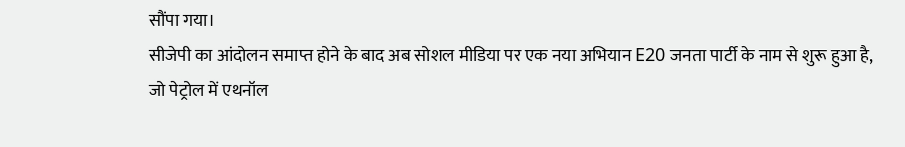सौंपा गया।
सीजेपी का आंदोलन समाप्त होने के बाद अब सोशल मीडिया पर एक नया अभियान E20 जनता पार्टी के नाम से शुरू हुआ है, जो पेट्रोल में एथनॉल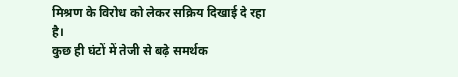मिश्रण के विरोध को लेकर सक्रिय दिखाई दे रहा है।
कुछ ही घंटों में तेजी से बढ़े समर्थक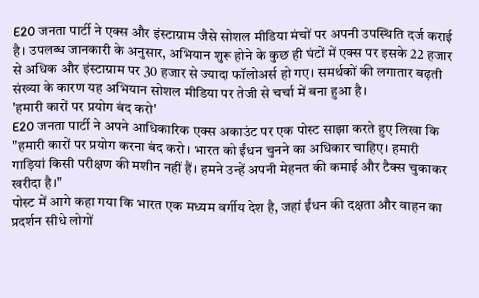E20 जनता पार्टी ने एक्स और इंस्टाग्राम जैसे सोशल मीडिया मंचों पर अपनी उपस्थिति दर्ज कराई है। उपलब्ध जानकारी के अनुसार, अभियान शुरू होने के कुछ ही घंटों में एक्स पर इसके 22 हजार से अधिक और इंस्टाग्राम पर 30 हजार से ज्यादा फॉलोअर्स हो गए। समर्थकों की लगातार बढ़ती संख्या के कारण यह अभियान सोशल मीडिया पर तेजी से चर्चा में बना हुआ है।
'हमारी कारों पर प्रयोग बंद करो'
E20 जनता पार्टी ने अपने आधिकारिक एक्स अकाउंट पर एक पोस्ट साझा करते हुए लिखा कि "हमारी कारों पर प्रयोग करना बंद करो। भारत को ईंधन चुनने का अधिकार चाहिए। हमारी गाड़ियां किसी परीक्षण की मशीन नहीं हैं। हमने उन्हें अपनी मेहनत की कमाई और टैक्स चुकाकर खरीदा है।"
पोस्ट में आगे कहा गया कि भारत एक मध्यम वर्गीय देश है, जहां ईंधन की दक्षता और वाहन का प्रदर्शन सीधे लोगों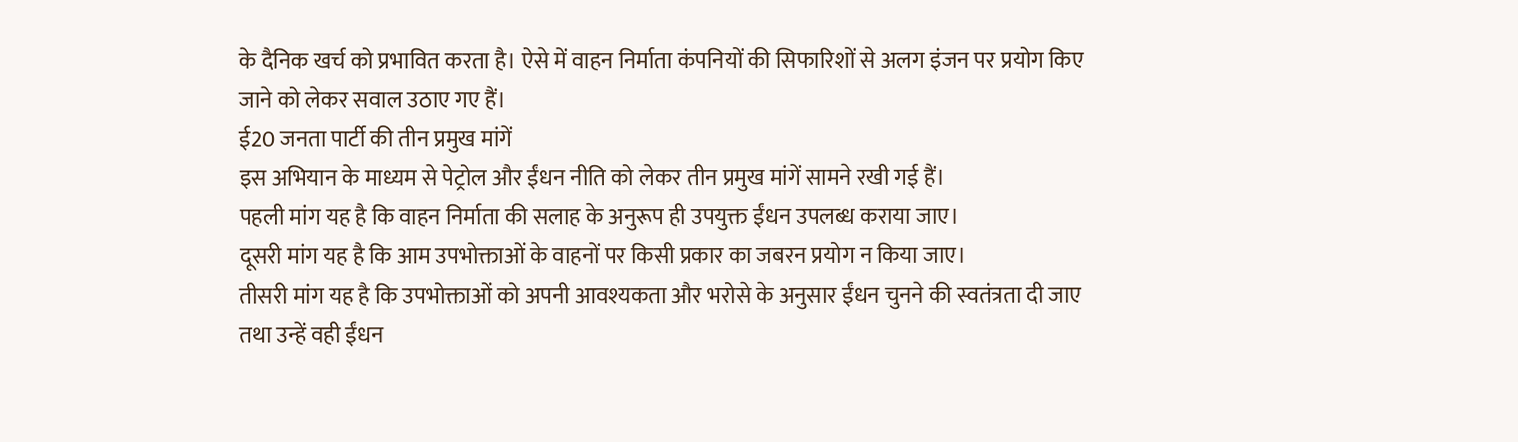के दैनिक खर्च को प्रभावित करता है। ऐसे में वाहन निर्माता कंपनियों की सिफारिशों से अलग इंजन पर प्रयोग किए जाने को लेकर सवाल उठाए गए हैं।
ई20 जनता पार्टी की तीन प्रमुख मांगें
इस अभियान के माध्यम से पेट्रोल और ईंधन नीति को लेकर तीन प्रमुख मांगें सामने रखी गई हैं।
पहली मांग यह है कि वाहन निर्माता की सलाह के अनुरूप ही उपयुक्त ईंधन उपलब्ध कराया जाए।
दूसरी मांग यह है कि आम उपभोक्ताओं के वाहनों पर किसी प्रकार का जबरन प्रयोग न किया जाए।
तीसरी मांग यह है कि उपभोक्ताओं को अपनी आवश्यकता और भरोसे के अनुसार ईंधन चुनने की स्वतंत्रता दी जाए तथा उन्हें वही ईंधन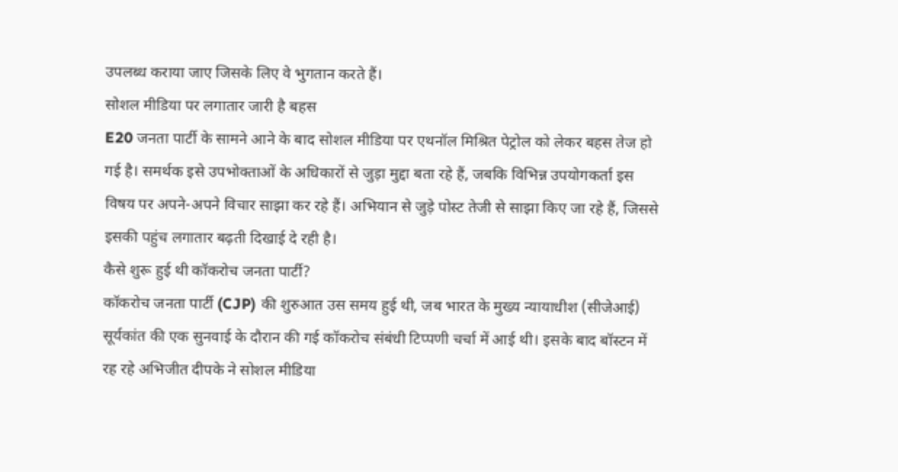उपलब्ध कराया जाए जिसके लिए वे भुगतान करते हैं।
सोशल मीडिया पर लगातार जारी है बहस
E20 जनता पार्टी के सामने आने के बाद सोशल मीडिया पर एथनॉल मिश्रित पेट्रोल को लेकर बहस तेज हो गई है। समर्थक इसे उपभोक्ताओं के अधिकारों से जुड़ा मुद्दा बता रहे हैं, जबकि विभिन्न उपयोगकर्ता इस विषय पर अपने-अपने विचार साझा कर रहे हैं। अभियान से जुड़े पोस्ट तेजी से साझा किए जा रहे हैं, जिससे इसकी पहुंच लगातार बढ़ती दिखाई दे रही है।
कैसे शुरू हुई थी कॉकरोच जनता पार्टी?
कॉकरोच जनता पार्टी (CJP) की शुरुआत उस समय हुई थी, जब भारत के मुख्य न्यायाधीश (सीजेआई) सूर्यकांत की एक सुनवाई के दौरान की गई कॉकरोच संबंधी टिप्पणी चर्चा में आई थी। इसके बाद बॉस्टन में रह रहे अभिजीत दीपके ने सोशल मीडिया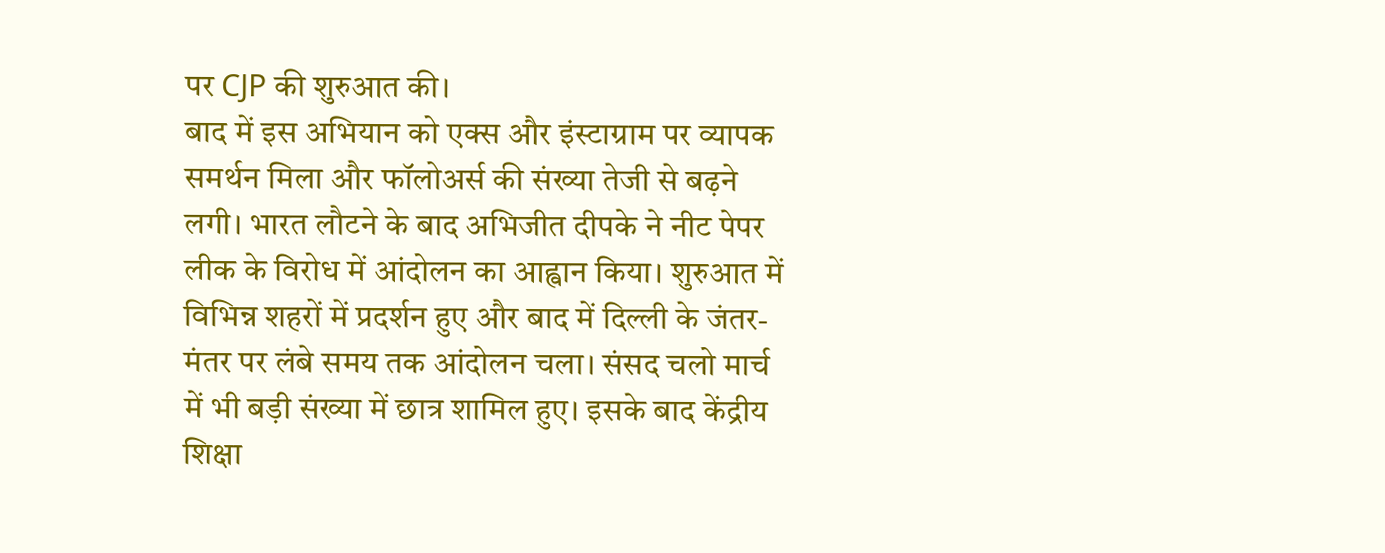पर CJP की शुरुआत की।
बाद में इस अभियान को एक्स और इंस्टाग्राम पर व्यापक समर्थन मिला और फॉलोअर्स की संख्या तेजी से बढ़ने लगी। भारत लौटने के बाद अभिजीत दीपके ने नीट पेपर लीक के विरोध में आंदोलन का आह्वान किया। शुरुआत में विभिन्न शहरों में प्रदर्शन हुए और बाद में दिल्ली के जंतर-मंतर पर लंबे समय तक आंदोलन चला। संसद चलो मार्च में भी बड़ी संख्या में छात्र शामिल हुए। इसके बाद केंद्रीय शिक्षा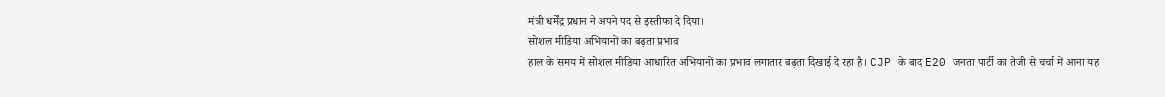मंत्री धर्मेंद्र प्रधान ने अपने पद से इस्तीफा दे दिया।
सोशल मीडिया अभियानों का बढ़ता प्रभाव
हाल के समय में सोशल मीडिया आधारित अभियानों का प्रभाव लगातार बढ़ता दिखाई दे रहा है। CJP के बाद E20 जनता पार्टी का तेजी से चर्चा में आना यह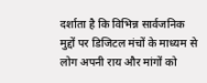दर्शाता है कि विभिन्न सार्वजनिक मुद्दों पर डिजिटल मंचों के माध्यम से लोग अपनी राय और मांगों को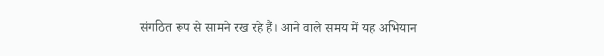संगठित रूप से सामने रख रहे हैं। आने वाले समय में यह अभियान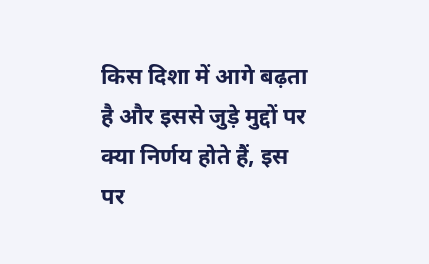किस दिशा में आगे बढ़ता है और इससे जुड़े मुद्दों पर क्या निर्णय होते हैं, इस पर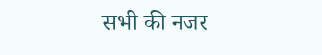सभी की नजर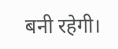बनी रहेगी।